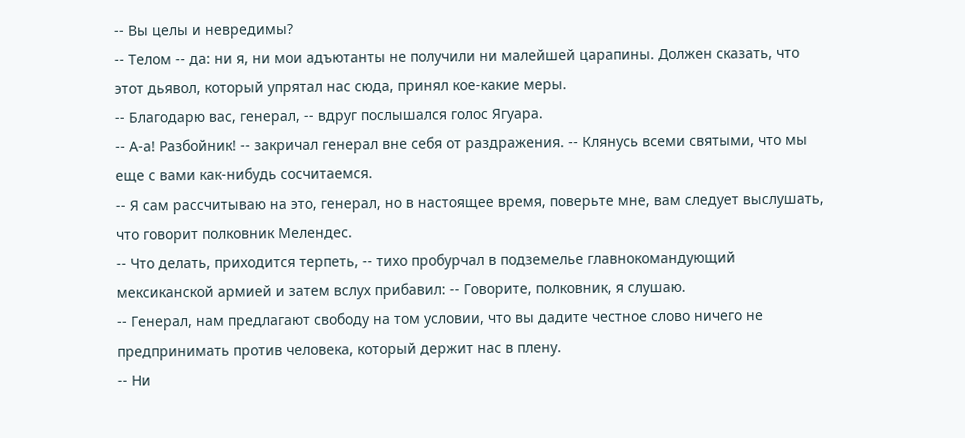-- Вы целы и невредимы?
-- Телом -- да: ни я, ни мои адъютанты не получили ни малейшей царапины. Должен сказать, что этот дьявол, который упрятал нас сюда, принял кое-какие меры.
-- Благодарю вас, генерал, -- вдруг послышался голос Ягуара.
-- А-а! Разбойник! -- закричал генерал вне себя от раздражения. -- Клянусь всеми святыми, что мы еще с вами как-нибудь сосчитаемся.
-- Я сам рассчитываю на это, генерал, но в настоящее время, поверьте мне, вам следует выслушать, что говорит полковник Мелендес.
-- Что делать, приходится терпеть, -- тихо пробурчал в подземелье главнокомандующий мексиканской армией и затем вслух прибавил: -- Говорите, полковник, я слушаю.
-- Генерал, нам предлагают свободу на том условии, что вы дадите честное слово ничего не предпринимать против человека, который держит нас в плену.
-- Ни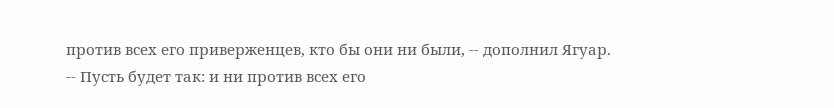против всех его приверженцев, кто бы они ни были, -- дополнил Ягуар.
-- Пусть будет так: и ни против всех его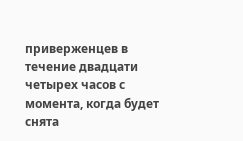приверженцев в течение двадцати четырех часов с момента, когда будет снята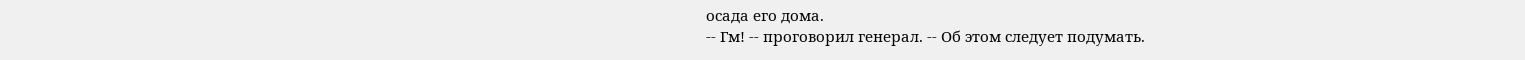осада его дома.
-- Гм! -- проговорил генерал. -- Об этом следует подумать.